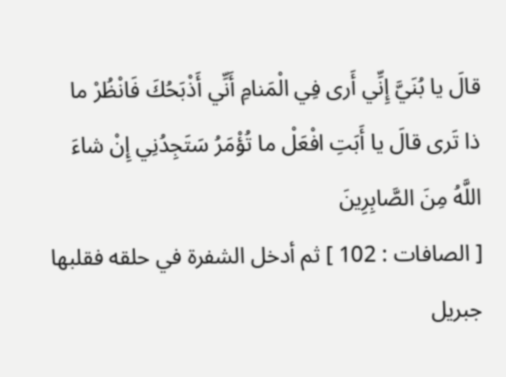قالَ يا بُنَيَّ إِنِّي أَرى فِي الْمَنامِ أَنِّي أَذْبَحُكَ فَانْظُرْ ما ذا تَرى قالَ يا أَبَتِ افْعَلْ ما تُؤْمَرُ سَتَجِدُنِي إِنْ شاءَ اللَّهُ مِنَ الصَّابِرِينَ
[ الصافات : 102 ] ثم أدخل الشفرة في حلقه فقلبها جبريل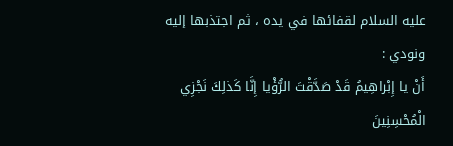عليه السلام لقفائها في يده ، ثم اجتذبها إليه ونودي :
أَنْ يا إِبْراهِيمُ قَدْ صَدَّقْتَ الرُّؤْيا إِنَّا كَذلِكَ نَجْزِي الْمُحْسِنِينَ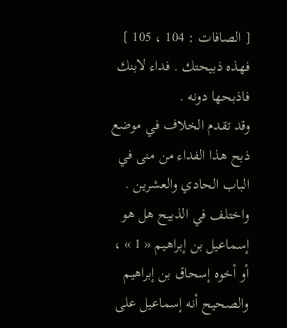[ الصافات : 104 ، 105 ] فهذه ذبيحتك . فداء لابنك فاذبحها دونه .
وقد تقدم الخلاف في موضع ذبح هذا الفداء من منى في الباب الحادي والعشرين .
واختلف في الذبيح هل هو إسماعيل بن إبراهيم « 1 » ، أو أخوه إسحاق بن إبراهيم والصحيح أنه إسماعيل على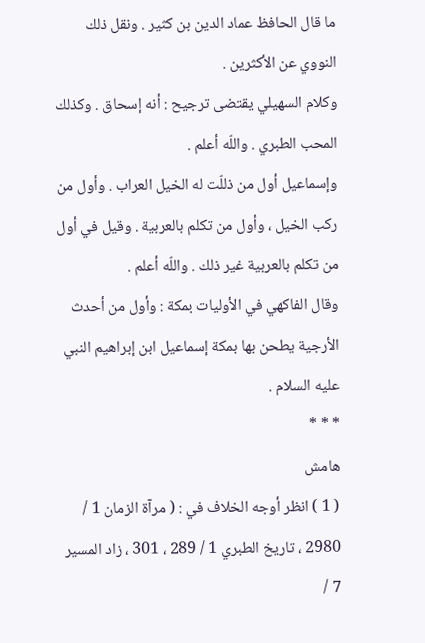ما قال الحافظ عماد الدين بن كثير . ونقل ذلك النووي عن الأكثرين .
وكلام السهيلي يقتضى ترجيح : أنه إسحاق . وكذلك المحب الطبري . واللّه أعلم .
وإسماعيل أول من ذللّت له الخيل العراب . وأول من ركب الخيل ، وأول من تكلم بالعربية . وقيل في أول من تكلم بالعربية غير ذلك . واللّه أعلم .
وقال الفاكهي في الأوليات بمكة : وأول من أحدث الأرجية يطحن بها بمكة إسماعيل ابن إبراهيم النبي عليه السلام .
* * *
هامش
( 1 ) انظر أوجه الخلاف في : ( مرآة الزمان 1 / 2980 ، تاريخ الطبري 1 / 289 ، 301 ، زاد المسير 7 /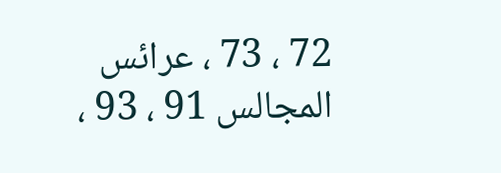72 ، 73 ، عرائس المجالس 91 ، 93 ،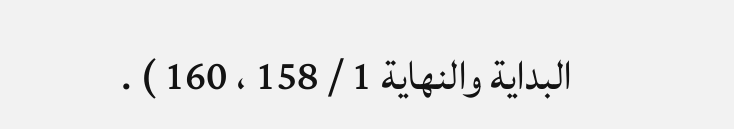البداية والنهاية 1 / 158 ، 160 ) .